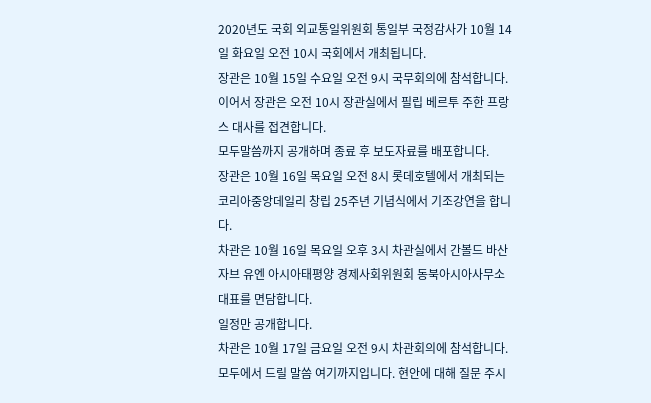2020년도 국회 외교통일위원회 통일부 국정감사가 10월 14일 화요일 오전 10시 국회에서 개최됩니다.
장관은 10월 15일 수요일 오전 9시 국무회의에 참석합니다.
이어서 장관은 오전 10시 장관실에서 필립 베르투 주한 프랑스 대사를 접견합니다.
모두말씀까지 공개하며 종료 후 보도자료를 배포합니다.
장관은 10월 16일 목요일 오전 8시 롯데호텔에서 개최되는 코리아중앙데일리 창립 25주년 기념식에서 기조강연을 합니다.
차관은 10월 16일 목요일 오후 3시 차관실에서 간볼드 바산자브 유엔 아시아태평양 경제사회위원회 동북아시아사무소 대표를 면담합니다.
일정만 공개합니다.
차관은 10월 17일 금요일 오전 9시 차관회의에 참석합니다.
모두에서 드릴 말씀 여기까지입니다. 현안에 대해 질문 주시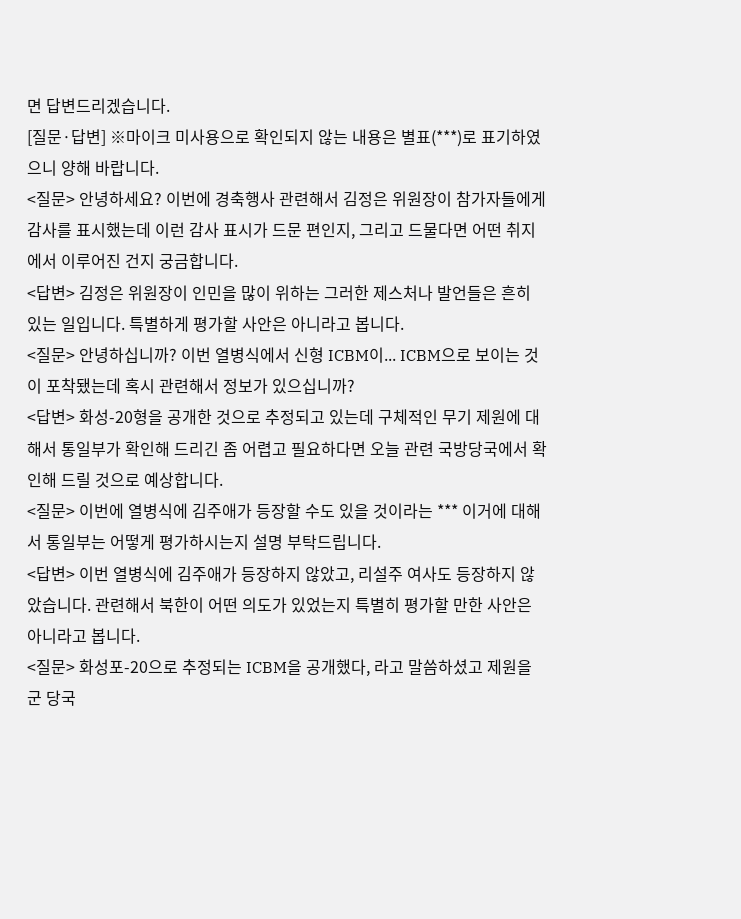면 답변드리겠습니다.
[질문·답변] ※마이크 미사용으로 확인되지 않는 내용은 별표(***)로 표기하였으니 양해 바랍니다.
<질문> 안녕하세요? 이번에 경축행사 관련해서 김정은 위원장이 참가자들에게 감사를 표시했는데 이런 감사 표시가 드문 편인지, 그리고 드물다면 어떤 취지에서 이루어진 건지 궁금합니다.
<답변> 김정은 위원장이 인민을 많이 위하는 그러한 제스처나 발언들은 흔히 있는 일입니다. 특별하게 평가할 사안은 아니라고 봅니다.
<질문> 안녕하십니까? 이번 열병식에서 신형 ICBM이... ICBM으로 보이는 것이 포착됐는데 혹시 관련해서 정보가 있으십니까?
<답변> 화성-20형을 공개한 것으로 추정되고 있는데 구체적인 무기 제원에 대해서 통일부가 확인해 드리긴 좀 어렵고 필요하다면 오늘 관련 국방당국에서 확인해 드릴 것으로 예상합니다.
<질문> 이번에 열병식에 김주애가 등장할 수도 있을 것이라는 *** 이거에 대해서 통일부는 어떻게 평가하시는지 설명 부탁드립니다.
<답변> 이번 열병식에 김주애가 등장하지 않았고, 리설주 여사도 등장하지 않았습니다. 관련해서 북한이 어떤 의도가 있었는지 특별히 평가할 만한 사안은 아니라고 봅니다.
<질문> 화성포-20으로 추정되는 ICBM을 공개했다, 라고 말씀하셨고 제원을 군 당국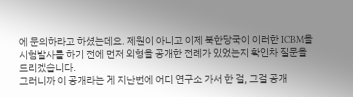에 문의하라고 하셨는데요. 제원이 아니고 이제 북한당국이 이러한 ICBM을 시험발사를 하기 전에 먼저 외형을 공개한 전례가 있었는지 확인차 질문을 드리겠습니다.
그러니까 이 공개라는 게 지난번에 어디 연구소 가서 한 걸, 그걸 공개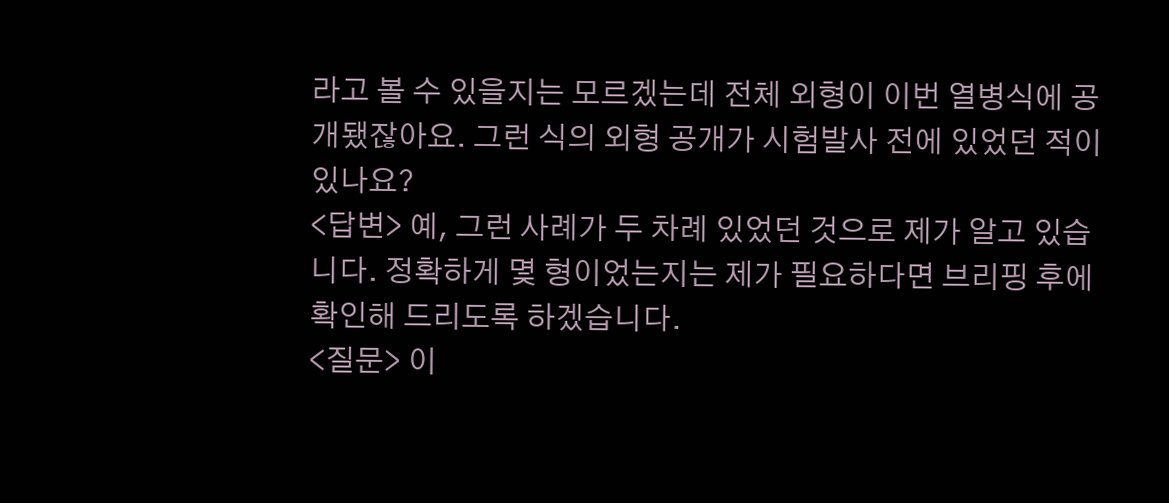라고 볼 수 있을지는 모르겠는데 전체 외형이 이번 열병식에 공개됐잖아요. 그런 식의 외형 공개가 시험발사 전에 있었던 적이 있나요?
<답변> 예, 그런 사례가 두 차례 있었던 것으로 제가 알고 있습니다. 정확하게 몇 형이었는지는 제가 필요하다면 브리핑 후에 확인해 드리도록 하겠습니다.
<질문> 이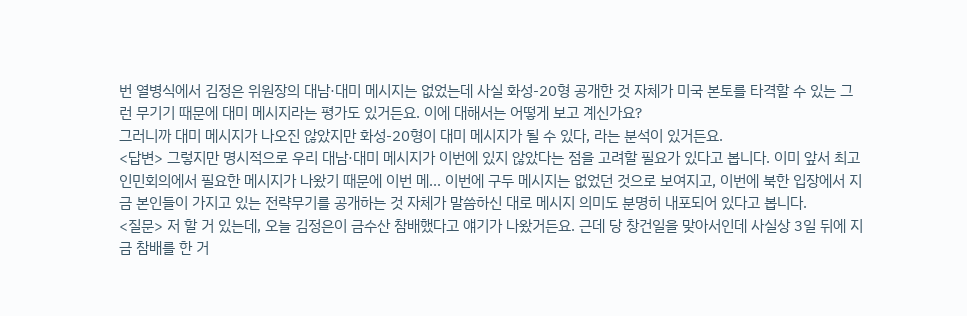번 열병식에서 김정은 위원장의 대남·대미 메시지는 없었는데 사실 화성-20형 공개한 것 자체가 미국 본토를 타격할 수 있는 그런 무기기 때문에 대미 메시지라는 평가도 있거든요. 이에 대해서는 어떻게 보고 계신가요?
그러니까 대미 메시지가 나오진 않았지만 화성-20형이 대미 메시지가 될 수 있다, 라는 분석이 있거든요.
<답변> 그렇지만 명시적으로 우리 대남·대미 메시지가 이번에 있지 않았다는 점을 고려할 필요가 있다고 봅니다. 이미 앞서 최고인민회의에서 필요한 메시지가 나왔기 때문에 이번 메... 이번에 구두 메시지는 없었던 것으로 보여지고, 이번에 북한 입장에서 지금 본인들이 가지고 있는 전략무기를 공개하는 것 자체가 말씀하신 대로 메시지 의미도 분명히 내포되어 있다고 봅니다.
<질문> 저 할 거 있는데, 오늘 김정은이 금수산 참배했다고 얘기가 나왔거든요. 근데 당 창건일을 맞아서인데 사실상 3일 뒤에 지금 참배를 한 거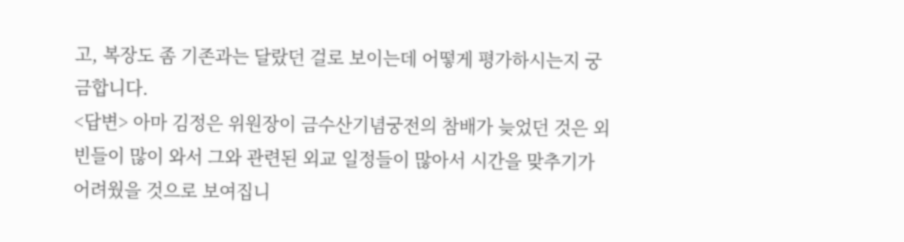고, 복장도 좀 기존과는 달랐던 걸로 보이는데 어떻게 평가하시는지 궁금합니다.
<답변> 아마 김정은 위원장이 금수산기념궁전의 참배가 늦었던 것은 외빈들이 많이 와서 그와 관련된 외교 일정들이 많아서 시간을 맞추기가 어려웠을 것으로 보여집니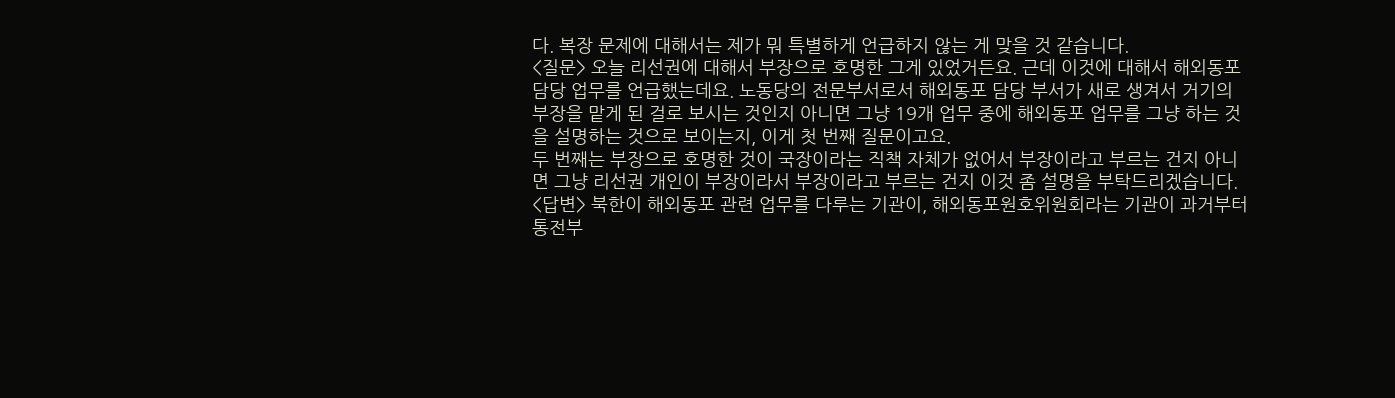다. 복장 문제에 대해서는 제가 뭐 특별하게 언급하지 않는 게 맞을 것 같습니다.
<질문> 오늘 리선권에 대해서 부장으로 호명한 그게 있었거든요. 근데 이것에 대해서 해외동포 담당 업무를 언급했는데요. 노동당의 전문부서로서 해외동포 담당 부서가 새로 생겨서 거기의 부장을 맡게 된 걸로 보시는 것인지 아니면 그냥 19개 업무 중에 해외동포 업무를 그냥 하는 것을 설명하는 것으로 보이는지, 이게 첫 번째 질문이고요.
두 번째는 부장으로 호명한 것이 국장이라는 직책 자체가 없어서 부장이라고 부르는 건지 아니면 그냥 리선권 개인이 부장이라서 부장이라고 부르는 건지 이것 좀 설명을 부탁드리겠습니다.
<답변> 북한이 해외동포 관련 업무를 다루는 기관이, 해외동포원호위원회라는 기관이 과거부터 통전부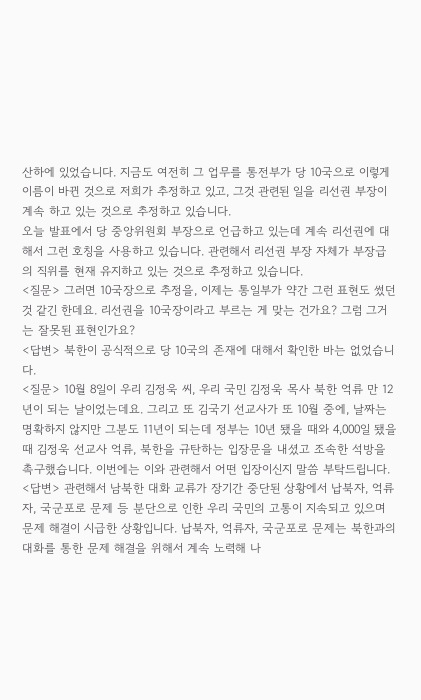산하에 있었습니다. 지금도 여전히 그 업무를 통전부가 당 10국으로 이렇게 이름이 바뀐 것으로 저희가 추정하고 있고, 그것 관련된 일을 리선권 부장이 계속 하고 있는 것으로 추정하고 있습니다.
오늘 발표에서 당 중앙위원회 부장으로 언급하고 있는데 계속 리선권에 대해서 그런 호칭을 사용하고 있습니다. 관련해서 리선권 부장 자체가 부장급의 직위를 현재 유지하고 있는 것으로 추정하고 있습니다.
<질문> 그러면 10국장으로 추정을, 이제는 통일부가 약간 그런 표현도 썼던 것 같긴 한데요. 리선권을 10국장이라고 부르는 게 맞는 건가요? 그럼 그거는 잘못된 표현인가요?
<답변> 북한이 공식적으로 당 10국의 존재에 대해서 확인한 바는 없었습니다.
<질문> 10월 8일이 우리 김정욱 씨, 우리 국민 김정욱 목사 북한 억류 만 12년이 되는 날이었는데요. 그리고 또 김국기 선교사가 또 10월 중에, 날짜는 명확하지 않지만 그분도 11년이 되는데 정부는 10년 됐을 때와 4,000일 됐을 때 김정욱 선교사 억류, 북한을 규탄하는 입장문을 내셨고 조속한 석방을 촉구했습니다. 이번에는 이와 관련해서 어떤 입장이신지 말씀 부탁드립니다.
<답변> 관련해서 남북한 대화 교류가 장기간 중단된 상황에서 납북자, 억류자, 국군포로 문제 등 분단으로 인한 우리 국민의 고통이 지속되고 있으며 문제 해결이 시급한 상황입니다. 납북자, 억류자, 국군포로 문제는 북한과의 대화를 통한 문제 해결을 위해서 계속 노력해 나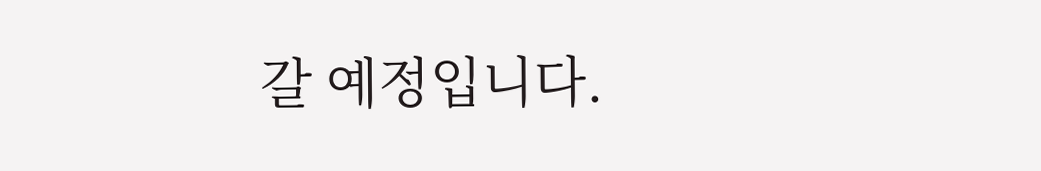갈 예정입니다.